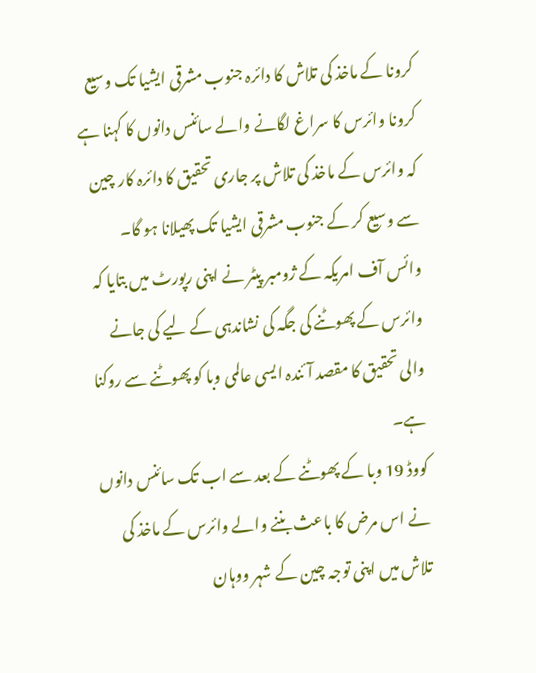کرونا کے ماخذ کی تلاش کا دائرہ جنوب مشرقی ایشیا تک وسیع
کرونا وائرس کا سراغ لگانے والے سائنس دانوں کا کہنا ہے کہ وائرس کے ماخذ کی تلاش پر جاری تحقیق کا دائرہ کار چین سے وسیع کر کے جنوب مشرقی ایشیا تک پھیلانا ہو گا۔
وائس آف امریکہ کے ژومبر پیٹر نے اپنی رپورٹ میں بتایا کہ وائرس کے پھوٹنے کی جگہ کی نشاندہی کے لیے کی جانے والی تحقیق کا مقصد آئندہ ایسی عالمی وبا کو پھوٹنے سے روکنا ہے۔
کووڈ 19 وبا کے پھوٹنے کے بعد سے اب تک سائنس دانوں نے اس مرض کا باعث بننے والے وائرس کے ماخذ کی تلاش میں اپنی توجہ چین کے شہر ووہان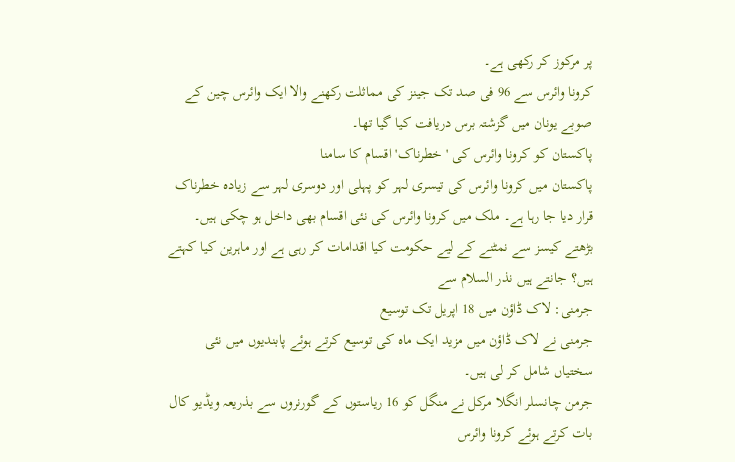پر مرکوز کر رکھی ہے۔
کرونا وائرس سے 96 فی صد تک جینز کی مماثلت رکھنے والا ایک وائرس چین کے صوبے یونان میں گزشتہ برس دریافت کیا گیا تھا۔
پاکستان کو کرونا وائرس کی 'خطرناک' اقسام کا سامنا
پاکستان میں کرونا وائرس کی تیسری لہر کو پہلی اور دوسری لہر سے زیادہ خطرناک قرار دیا جا رہا ہے۔ ملک میں کرونا وائرس کی نئی اقسام بھی داخل ہو چکی ہیں۔ بڑھتے کیسز سے نمٹنے کے لیے حکومت کیا اقدامات کر رہی ہے اور ماہرین کیا کہتے ہیں؟ جانتے ہیں نذر السلام سے
جرمنی: لاک ڈاؤن میں 18 اپریل تک توسیع
جرمنی نے لاک ڈاؤن میں مزید ایک ماہ کی توسیع کرتے ہوئے پابندیوں میں نئی سختیاں شامل کر لی ہیں۔
جرمن چانسلر انگلا مرکل نے منگل کو 16 ریاستوں کے گورنروں سے بذریعہ ویڈیو کال بات کرتے ہوئے کرونا وائرس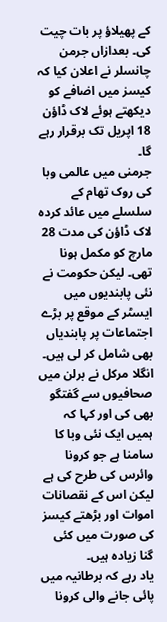کے پھیلاؤ پر بات چیت کی۔ بعدازاں جرمن چانسلر نے اعلان کیا کہ کیسز میں اضافے کو دیکھتے ہوئے لاک ڈاؤن 18 اپریل تک برقرار رہے گا۔
جرمنی میں عالمی وبا کی روک تھام کے سلسلے میں عائد کردہ لاک ڈاؤن کی مدت 28 مارچ کو مکمل ہونا تھی۔ لیکن حکومت نے نئی پابندیوں میں ایسٹر کے موقع پر بڑے اجتماعات پر پابندیاں بھی شامل کر لی ہیں۔
انگلا مرکل نے برلن میں صحافیوں سے گفتگو بھی کی اور کہا کہ ہمیں ایک نئی وبا کا سامنا ہے جو کرونا وائرس کی طرح کی ہے لیکن اس کے نقصانات اموات اور بڑھتے کیسز کی صورت میں کئی گنا زیادہ ہیں۔
یاد رہے کہ برطانیہ میں پائی جانے والی کرونا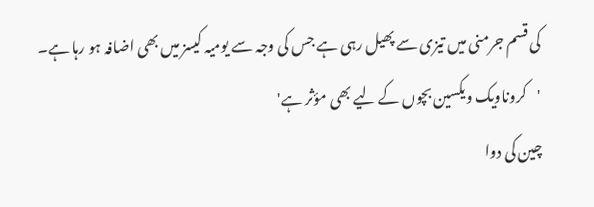کی قسم جرمنی میں تیزی سے پھیل رہی ہے جس کی وجہ سے یومیہ کیسز میں بھی اضافہ ہو رہا ہے۔
'کروناویک ویکسین بچوں کے لیے بھی مؤثر ہے'
چین کی دوا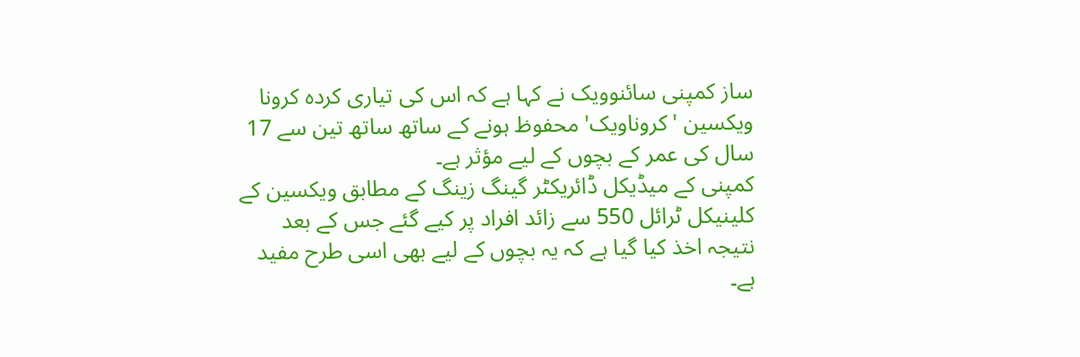ساز کمپنی سائنوویک نے کہا ہے کہ اس کی تیاری کردہ کرونا ویکسین 'کروناویک' محفوظ ہونے کے ساتھ ساتھ تین سے 17 سال کی عمر کے بچوں کے لیے مؤثر ہے۔
کمپنی کے میڈیکل ڈائریکٹر گینگ زینگ کے مطابق ویکسین کے کلینیکل ٹرائل 550 سے زائد افراد پر کیے گئے جس کے بعد نتیجہ اخذ کیا گیا ہے کہ یہ بچوں کے لیے بھی اسی طرح مفید ہے۔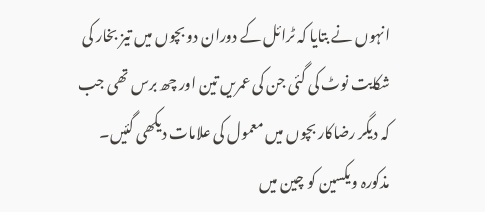انہوں نے بتایا کہ ٹرائل کے دوران دو بچوں میں تیز بخار کی شکایت نوٹ کی گئی جن کی عمریں تین اور چھ برس تھی جب کہ دیگر رضاکار بچوں میں معمول کی علامات دیکھی گئیں۔
مذکورہ ویکسین کو چین میں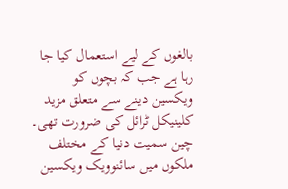بالغوں کے لیے استعمال کیا جا رہا ہے جب کہ بچوں کو ویکسین دینے سے متعلق مزید کلینیکل ٹرائل کی ضرورت تھی۔
چین سمیت دنیا کے مختلف ملکوں میں سائنوویک ویکسین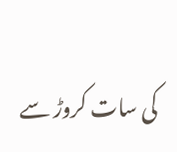کی سات کروڑ سے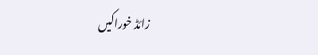زائڈ خوراکیں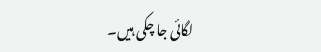لگائی جا چکی ہیں۔